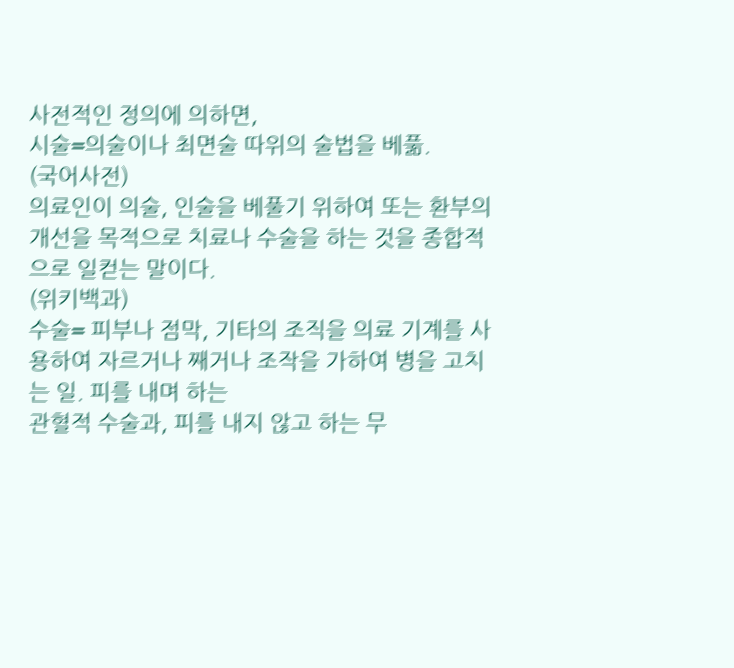사전적인 정의에 의하면,
시술=의술이나 최면술 따위의 술법을 베풂.
(국어사전)
의료인이 의술, 인술을 베풀기 위하여 또는 환부의 개선을 목적으로 치료나 수술을 하는 것을 종합적으로 일컫는 말이다.
(위키백과)
수술= 피부나 점막, 기타의 조직을 의료 기계를 사용하여 자르거나 째거나 조작을 가하여 병을 고치는 일. 피를 내며 하는
관혈적 수술과, 피를 내지 않고 하는 무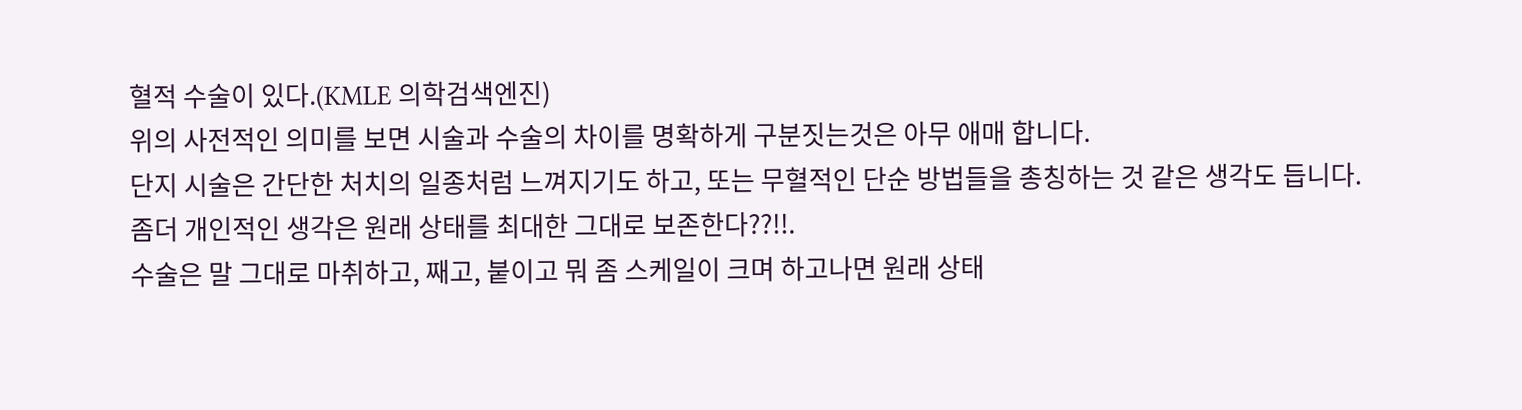혈적 수술이 있다.(KMLE 의학검색엔진)
위의 사전적인 의미를 보면 시술과 수술의 차이를 명확하게 구분짓는것은 아무 애매 합니다.
단지 시술은 간단한 처치의 일종처럼 느껴지기도 하고, 또는 무혈적인 단순 방법들을 총칭하는 것 같은 생각도 듭니다.
좀더 개인적인 생각은 원래 상태를 최대한 그대로 보존한다??!!.
수술은 말 그대로 마취하고, 째고, 붙이고 뭐 좀 스케일이 크며 하고나면 원래 상태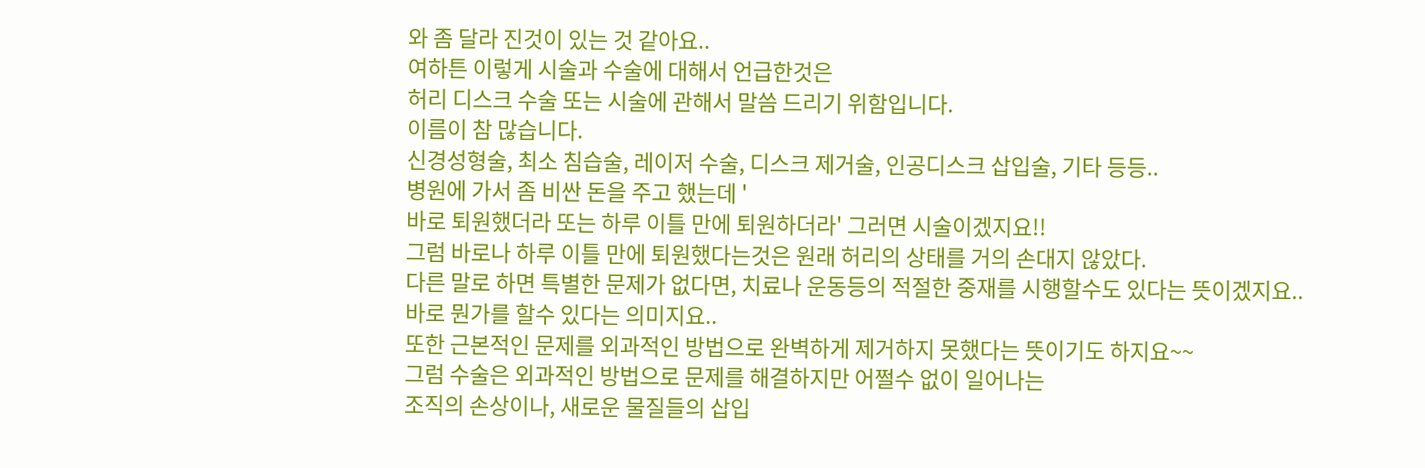와 좀 달라 진것이 있는 것 같아요..
여하튼 이렇게 시술과 수술에 대해서 언급한것은
허리 디스크 수술 또는 시술에 관해서 말씀 드리기 위함입니다.
이름이 참 많습니다.
신경성형술, 최소 침습술, 레이저 수술, 디스크 제거술, 인공디스크 삽입술, 기타 등등..
병원에 가서 좀 비싼 돈을 주고 했는데 '
바로 퇴원했더라 또는 하루 이틀 만에 퇴원하더라' 그러면 시술이겠지요!!
그럼 바로나 하루 이틀 만에 퇴원했다는것은 원래 허리의 상태를 거의 손대지 않았다.
다른 말로 하면 특별한 문제가 없다면, 치료나 운동등의 적절한 중재를 시행할수도 있다는 뜻이겠지요..
바로 뭔가를 할수 있다는 의미지요..
또한 근본적인 문제를 외과적인 방법으로 완벽하게 제거하지 못했다는 뜻이기도 하지요~~
그럼 수술은 외과적인 방법으로 문제를 해결하지만 어쩔수 없이 일어나는
조직의 손상이나, 새로운 물질들의 삽입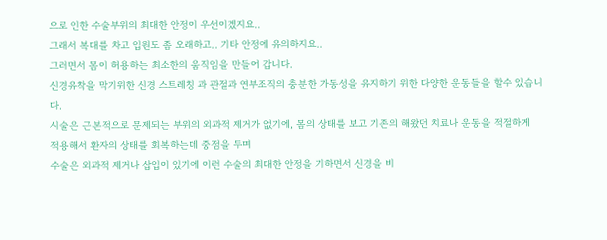으로 인한 수술부위의 최대한 안정이 우선이겠지요..
그래서 복대를 차고 입원도 좀 오래하고.. 기타 안정에 유의하지요..
그러면서 몸이 허용하는 최소한의 움직임을 만들어 갑니다.
신경유착을 막기위한 신경 스트레칭 과 관절과 연부조직의 충분한 가동성을 유지하기 위한 다양한 운동들을 할수 있습니다.
시술은 근본적으로 문제되는 부위의 외과적 제거가 없기에, 몸의 상태를 보고 기존의 해왔던 치료나 운동을 적절하게
적용해서 환자의 상태를 회복하는데 중점을 두며
수술은 외과적 제거나 삽입이 있기에 이런 수술의 최대한 안정을 기하면서 신경을 비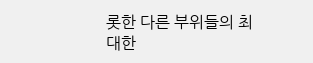롯한 다른 부위들의 최대한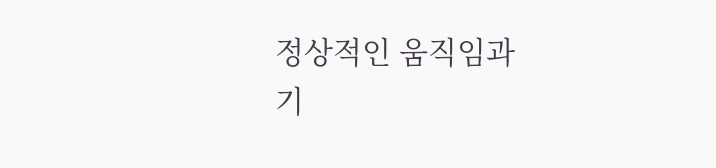정상적인 움직임과
기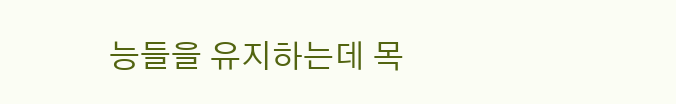능들을 유지하는데 목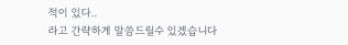적이 있다..
라고 간략하게 말씀드릴수 있겠습니다